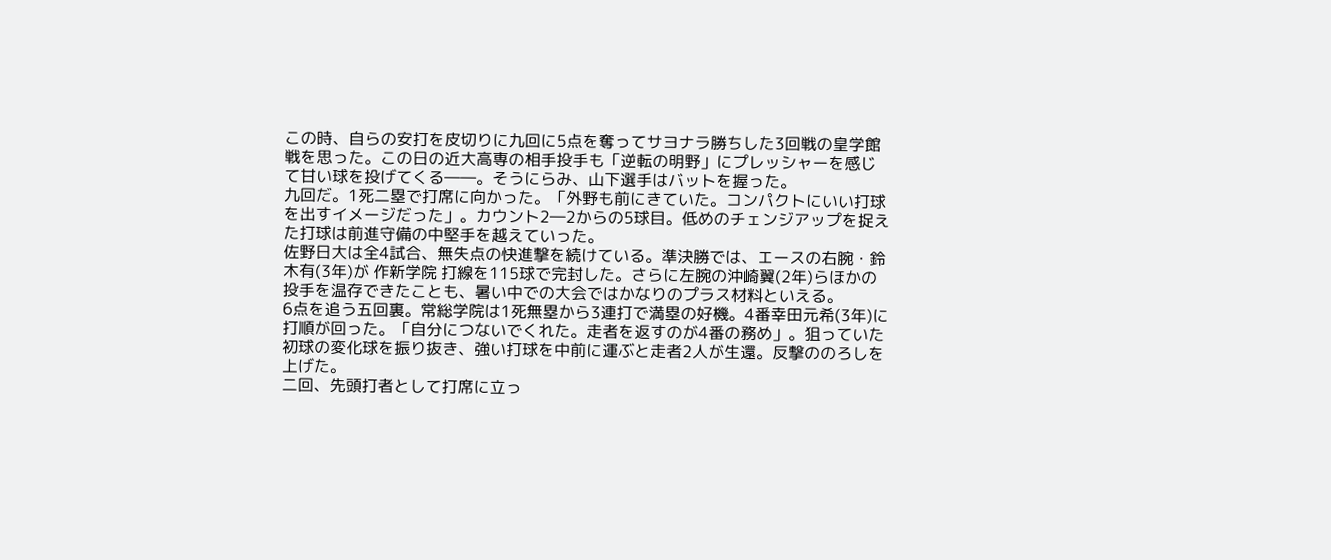この時、自らの安打を皮切りに九回に5点を奪ってサヨナラ勝ちした3回戦の皇学館戦を思った。この日の近大高専の相手投手も「逆転の明野」にプレッシャーを感じて甘い球を投げてくる――。そうにらみ、山下選手はバットを握った。
九回だ。1死二塁で打席に向かった。「外野も前にきていた。コンパクトにいい打球を出すイメージだった」。カウント2―2からの5球目。低めのチェンジアップを捉えた打球は前進守備の中堅手を越えていった。
佐野日大は全4試合、無失点の快進撃を続けている。準決勝では、エースの右腕・鈴木有(3年)が 作新学院 打線を115球で完封した。さらに左腕の沖崎翼(2年)らほかの投手を温存できたことも、暑い中での大会ではかなりのプラス材料といえる。
6点を追う五回裏。常総学院は1死無塁から3連打で満塁の好機。4番幸田元希(3年)に打順が回った。「自分につないでくれた。走者を返すのが4番の務め」。狙っていた初球の変化球を振り抜き、強い打球を中前に運ぶと走者2人が生還。反撃ののろしを上げた。
二回、先頭打者として打席に立っ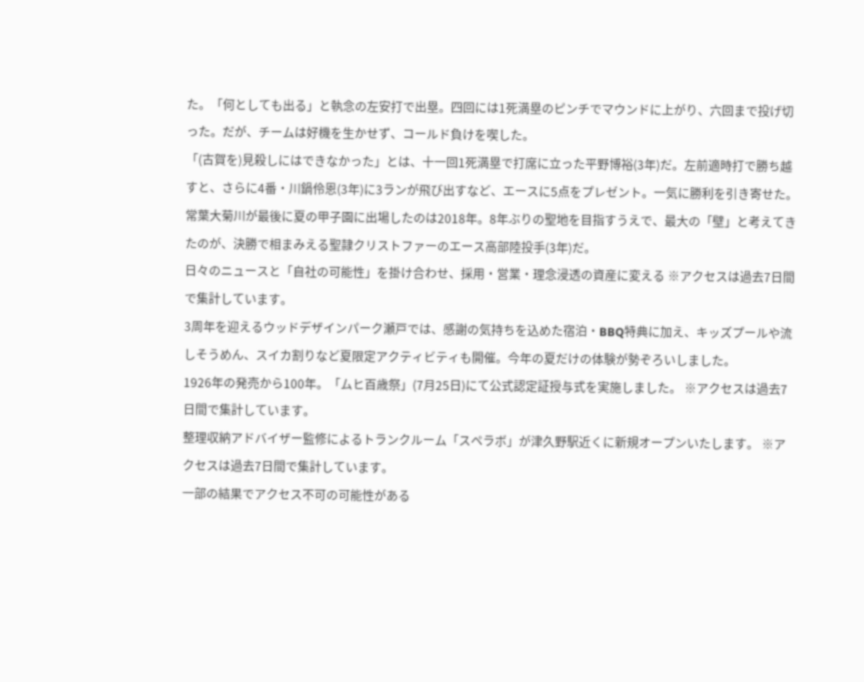た。「何としても出る」と執念の左安打で出塁。四回には1死満塁のピンチでマウンドに上がり、六回まで投げ切った。だが、チームは好機を生かせず、コールド負けを喫した。
「(古賀を)見殺しにはできなかった」とは、十一回1死満塁で打席に立った平野博裕(3年)だ。左前適時打で勝ち越すと、さらに4番・川鍋伶恩(3年)に3ランが飛び出すなど、エースに5点をプレゼント。一気に勝利を引き寄せた。
常葉大菊川が最後に夏の甲子園に出場したのは2018年。8年ぶりの聖地を目指すうえで、最大の「壁」と考えてきたのが、決勝で相まみえる聖隷クリストファーのエース高部陸投手(3年)だ。
日々のニュースと「自社の可能性」を掛け合わせ、採用・営業・理念浸透の資産に変える ※アクセスは過去7日間で集計しています。
3周年を迎えるウッドデザインパーク瀬戸では、感謝の気持ちを込めた宿泊・BBQ特典に加え、キッズプールや流しそうめん、スイカ割りなど夏限定アクティビティも開催。今年の夏だけの体験が勢ぞろいしました。
1926年の発売から100年。「ムヒ百歳祭」(7月25日)にて公式認定証授与式を実施しました。 ※アクセスは過去7日間で集計しています。
整理収納アドバイザー監修によるトランクルーム「スペラボ」が津久野駅近くに新規オープンいたします。 ※アクセスは過去7日間で集計しています。
一部の結果でアクセス不可の可能性がある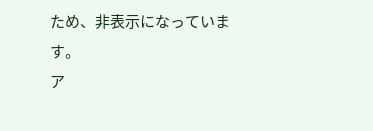ため、非表示になっています。
ア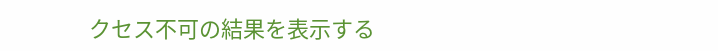クセス不可の結果を表示する